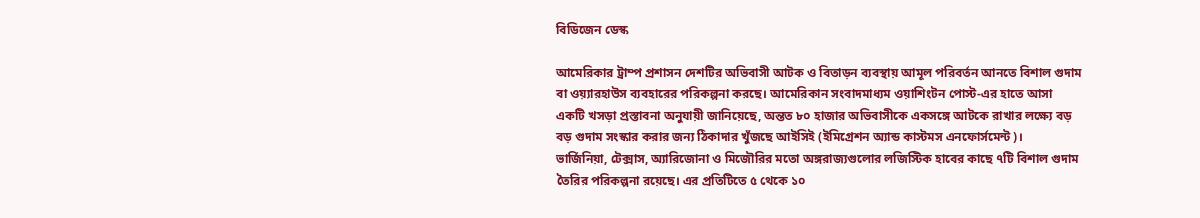বিডিজেন ডেস্ক

আমেরিকার ট্রাম্প প্রশাসন দেশটির অভিবাসী আটক ও বিতাড়ন ব্যবস্থায় আমূল পরিবর্তন আনতে বিশাল গুদাম বা ওয়্যারহাউস ব্যবহারের পরিকল্পনা করছে। আমেরিকান সংবাদমাধ্যম ওয়াশিংটন পোস্ট-এর হাতে আসা একটি খসড়া প্রস্তাবনা অনুযায়ী জানিয়েছে, অন্তত ৮০ হাজার অভিবাসীকে একসঙ্গে আটকে রাখার লক্ষ্যে বড় বড় গুদাম সংস্কার করার জন্য ঠিকাদার খুঁজছে আইসিই (ইমিগ্রেশন অ্যান্ড কাস্টমস এনফোর্সমেন্ট)।
ভার্জিনিয়া, টেক্সাস, অ্যারিজোনা ও মিজৌরির মতো অঙ্গরাজ্যগুলোর লজিস্টিক হাবের কাছে ৭টি বিশাল গুদাম তৈরির পরিকল্পনা রয়েছে। এর প্রতিটিতে ৫ থেকে ১০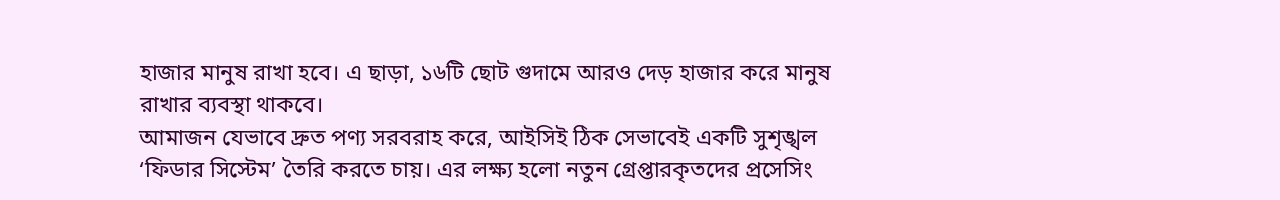হাজার মানুষ রাখা হবে। এ ছাড়া, ১৬টি ছোট গুদামে আরও দেড় হাজার করে মানুষ রাখার ব্যবস্থা থাকবে।
আমাজন যেভাবে দ্রুত পণ্য সরবরাহ করে, আইসিই ঠিক সেভাবেই একটি সুশৃঙ্খল ‘ফিডার সিস্টেম’ তৈরি করতে চায়। এর লক্ষ্য হলো নতুন গ্রেপ্তারকৃতদের প্রসেসিং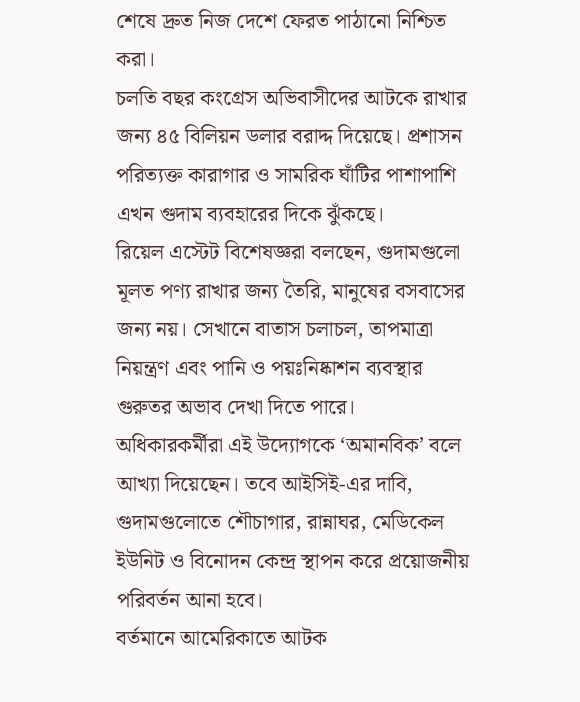শেষে দ্রুত নিজ দেশে ফেরত পাঠানো নিশ্চিত করা।
চলতি বছর কংগ্রেস অভিবাসীদের আটকে রাখার জন্য ৪৫ বিলিয়ন ডলার বরাদ্দ দিয়েছে। প্রশাসন পরিত্যক্ত কারাগার ও সামরিক ঘাঁটির পাশাপাশি এখন গুদাম ব্যবহারের দিকে ঝুঁকছে।
রিয়েল এস্টেট বিশেষজ্ঞরা বলছেন, গুদামগুলো মূলত পণ্য রাখার জন্য তৈরি, মানুষের বসবাসের জন্য নয়। সেখানে বাতাস চলাচল, তাপমাত্রা নিয়ন্ত্রণ এবং পানি ও পয়ঃনিষ্কাশন ব্যবস্থার গুরুতর অভাব দেখা দিতে পারে।
অধিকারকর্মীরা এই উদ্যোগকে ‘অমানবিক’ বলে আখ্যা দিয়েছেন। তবে আইসিই-এর দাবি, গুদামগুলোতে শৌচাগার, রান্নাঘর, মেডিকেল ইউনিট ও বিনোদন কেন্দ্র স্থাপন করে প্রয়োজনীয় পরিবর্তন আনা হবে।
বর্তমানে আমেরিকাতে আটক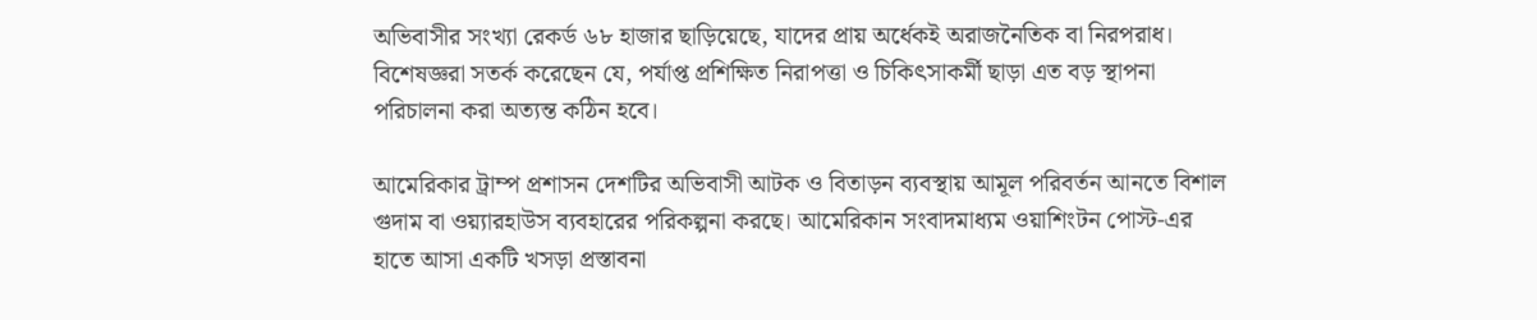অভিবাসীর সংখ্যা রেকর্ড ৬৮ হাজার ছাড়িয়েছে, যাদের প্রায় অর্ধেকই অরাজনৈতিক বা নিরপরাধ। বিশেষজ্ঞরা সতর্ক করেছেন যে, পর্যাপ্ত প্রশিক্ষিত নিরাপত্তা ও চিকিৎসাকর্মী ছাড়া এত বড় স্থাপনা পরিচালনা করা অত্যন্ত কঠিন হবে।

আমেরিকার ট্রাম্প প্রশাসন দেশটির অভিবাসী আটক ও বিতাড়ন ব্যবস্থায় আমূল পরিবর্তন আনতে বিশাল গুদাম বা ওয়্যারহাউস ব্যবহারের পরিকল্পনা করছে। আমেরিকান সংবাদমাধ্যম ওয়াশিংটন পোস্ট-এর হাতে আসা একটি খসড়া প্রস্তাবনা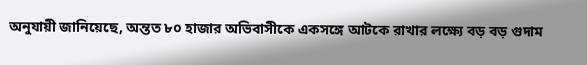অনুযায়ী জানিয়েছে, অন্তত ৮০ হাজার অভিবাসীকে একসঙ্গে আটকে রাখার লক্ষ্যে বড় বড় গুদাম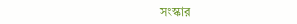সংস্কার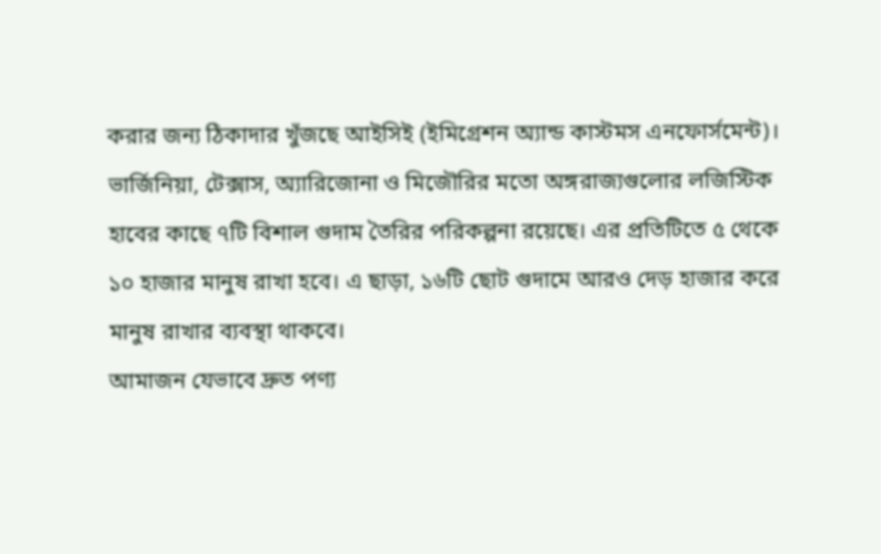করার জন্য ঠিকাদার খুঁজছে আইসিই (ইমিগ্রেশন অ্যান্ড কাস্টমস এনফোর্সমেন্ট)।
ভার্জিনিয়া, টেক্সাস, অ্যারিজোনা ও মিজৌরির মতো অঙ্গরাজ্যগুলোর লজিস্টিক হাবের কাছে ৭টি বিশাল গুদাম তৈরির পরিকল্পনা রয়েছে। এর প্রতিটিতে ৫ থেকে ১০ হাজার মানুষ রাখা হবে। এ ছাড়া, ১৬টি ছোট গুদামে আরও দেড় হাজার করে মানুষ রাখার ব্যবস্থা থাকবে।
আমাজন যেভাবে দ্রুত পণ্য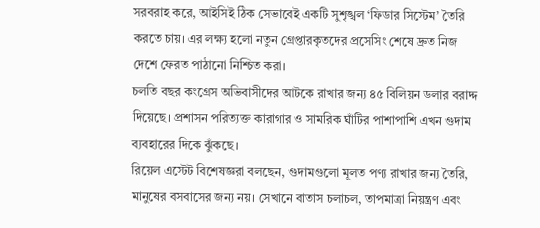সরবরাহ করে, আইসিই ঠিক সেভাবেই একটি সুশৃঙ্খল ‘ফিডার সিস্টেম’ তৈরি করতে চায়। এর লক্ষ্য হলো নতুন গ্রেপ্তারকৃতদের প্রসেসিং শেষে দ্রুত নিজ দেশে ফেরত পাঠানো নিশ্চিত করা।
চলতি বছর কংগ্রেস অভিবাসীদের আটকে রাখার জন্য ৪৫ বিলিয়ন ডলার বরাদ্দ দিয়েছে। প্রশাসন পরিত্যক্ত কারাগার ও সামরিক ঘাঁটির পাশাপাশি এখন গুদাম ব্যবহারের দিকে ঝুঁকছে।
রিয়েল এস্টেট বিশেষজ্ঞরা বলছেন, গুদামগুলো মূলত পণ্য রাখার জন্য তৈরি, মানুষের বসবাসের জন্য নয়। সেখানে বাতাস চলাচল, তাপমাত্রা নিয়ন্ত্রণ এবং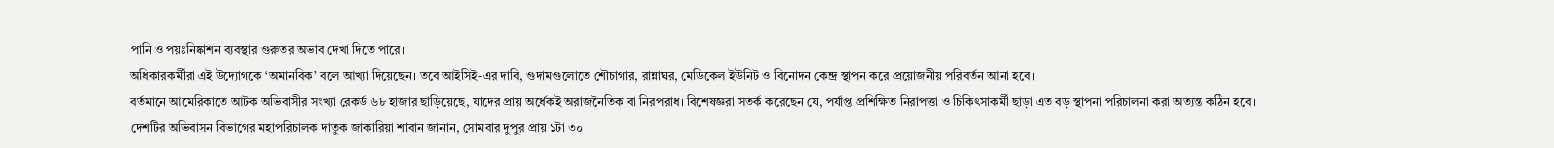পানি ও পয়ঃনিষ্কাশন ব্যবস্থার গুরুতর অভাব দেখা দিতে পারে।
অধিকারকর্মীরা এই উদ্যোগকে ‘অমানবিক’ বলে আখ্যা দিয়েছেন। তবে আইসিই-এর দাবি, গুদামগুলোতে শৌচাগার, রান্নাঘর, মেডিকেল ইউনিট ও বিনোদন কেন্দ্র স্থাপন করে প্রয়োজনীয় পরিবর্তন আনা হবে।
বর্তমানে আমেরিকাতে আটক অভিবাসীর সংখ্যা রেকর্ড ৬৮ হাজার ছাড়িয়েছে, যাদের প্রায় অর্ধেকই অরাজনৈতিক বা নিরপরাধ। বিশেষজ্ঞরা সতর্ক করেছেন যে, পর্যাপ্ত প্রশিক্ষিত নিরাপত্তা ও চিকিৎসাকর্মী ছাড়া এত বড় স্থাপনা পরিচালনা করা অত্যন্ত কঠিন হবে।
দেশটির অভিবাসন বিভাগের মহাপরিচালক দাতুক জাকারিয়া শাবান জানান, সোমবার দুপুর প্রায় ১টা ৩০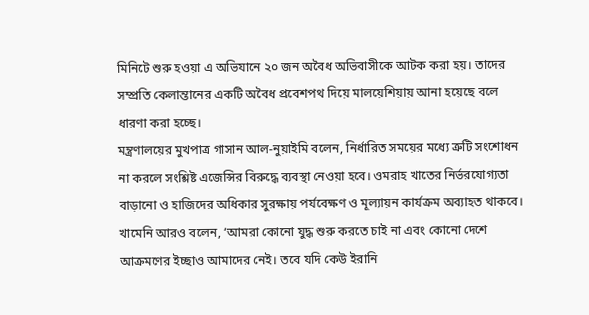মিনিটে শুরু হওয়া এ অভিযানে ২০ জন অবৈধ অভিবাসীকে আটক করা হয়। তাদের সম্প্রতি কেলান্তানের একটি অবৈধ প্রবেশপথ দিয়ে মালয়েশিয়ায় আনা হয়েছে বলে ধারণা করা হচ্ছে।
মন্ত্রণালয়ের মুখপাত্র গাসান আল-নুয়াইমি বলেন, নির্ধারিত সময়ের মধ্যে ত্রুটি সংশোধন না করলে সংশ্লিষ্ট এজেন্সির বিরুদ্ধে ব্যবস্থা নেওয়া হবে। ওমরাহ খাতের নির্ভরযোগ্যতা বাড়ানো ও হাজিদের অধিকার সুরক্ষায় পর্যবেক্ষণ ও মূল্যায়ন কার্যক্রম অব্যাহত থাকবে।
খামেনি আরও বলেন, ‘আমরা কোনো যুদ্ধ শুরু করতে চাই না এবং কোনো দেশে আক্রমণের ইচ্ছাও আমাদের নেই। তবে যদি কেউ ইরানি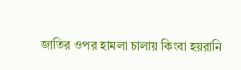জাতির ওপর হামলা চালায় কিংবা হয়রানি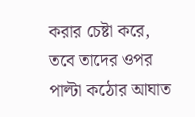করার চেষ্টা করে, তবে তাদের ওপর পাল্টা কঠোর আঘাত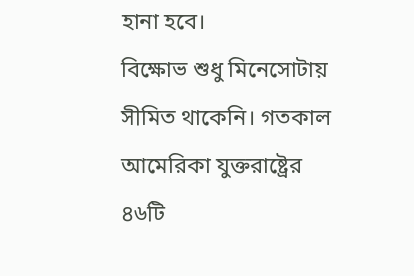হানা হবে।
বিক্ষোভ শুধু মিনেসোটায় সীমিত থাকেনি। গতকাল আমেরিকা যুক্তরাষ্ট্রের ৪৬টি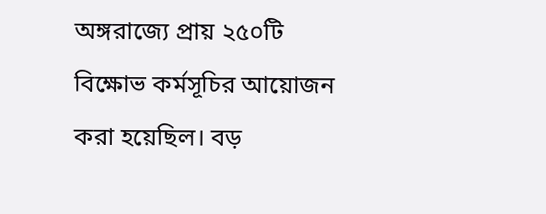অঙ্গরাজ্যে প্রায় ২৫০টি বিক্ষোভ কর্মসূচির আয়োজন করা হয়েছিল। বড়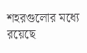শহরগুলোর মধ্যে রয়েছে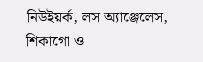নিউইয়র্ক, লস অ্যাঞ্জেলেস, শিকাগো ও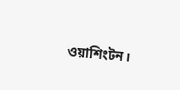ওয়াশিংটন।